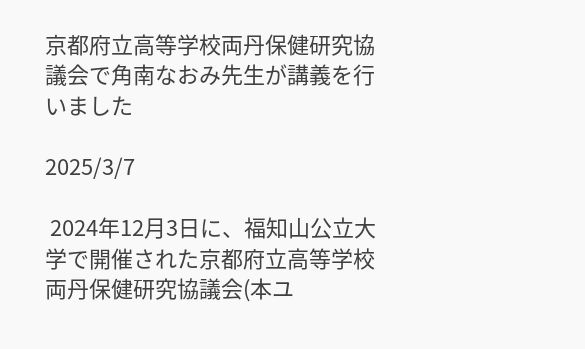京都府立高等学校両丹保健研究協議会で角南なおみ先生が講義を行いました

2025/3/7

 2024年12月3日に、福知山公立大学で開催された京都府立高等学校両丹保健研究協議会(本ユ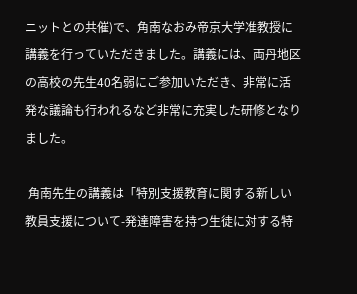ニットとの共催)で、角南なおみ帝京大学准教授に講義を行っていただきました。講義には、両丹地区の高校の先生40名弱にご参加いただき、非常に活発な議論も行われるなど非常に充実した研修となりました。

 角南先生の講義は「特別支援教育に関する新しい教員支援について-発達障害を持つ生徒に対する特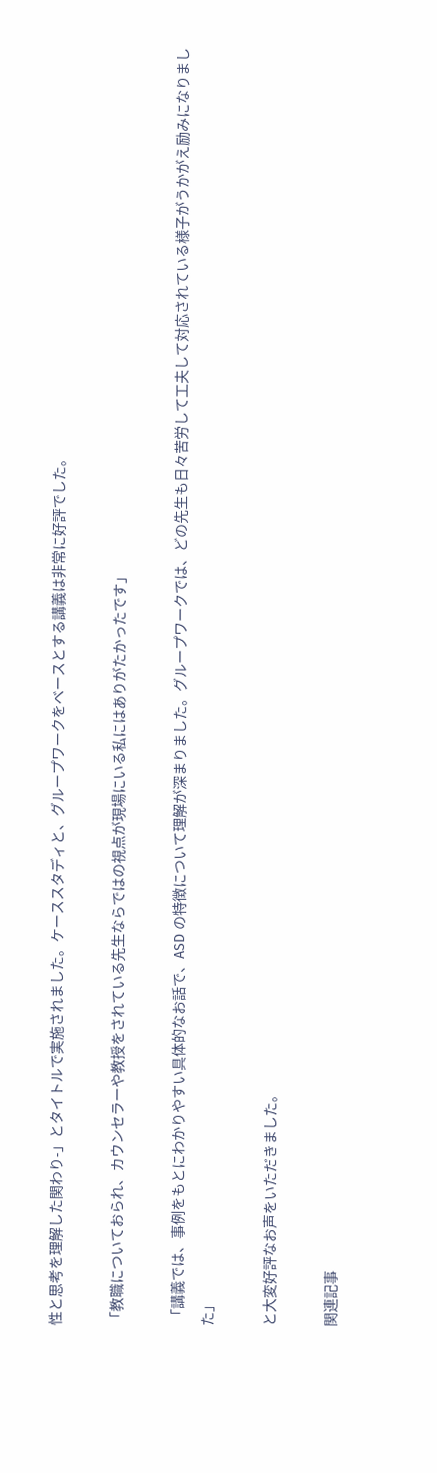性と思考を理解した関わり-」とタイトルで実施されました。ケーススタディと、グループワークをベースとする講義は非常に好評でした。

「教職についておられ、カウンセラーや教授をされている先生ならではの視点が現場にいる私にはありがたかったです」

 「講義では、事例をもとにわかりやすい具体的なお話で、ASD の特徴について理解が深まりました。グループワークでは、どの先生も日々苦労して工夫して対応されている様子がうかがえ励みになりました」

と大変好評なお声をいただきました。

関連記事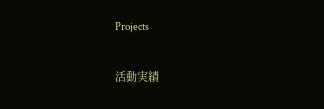Projects

活動実績